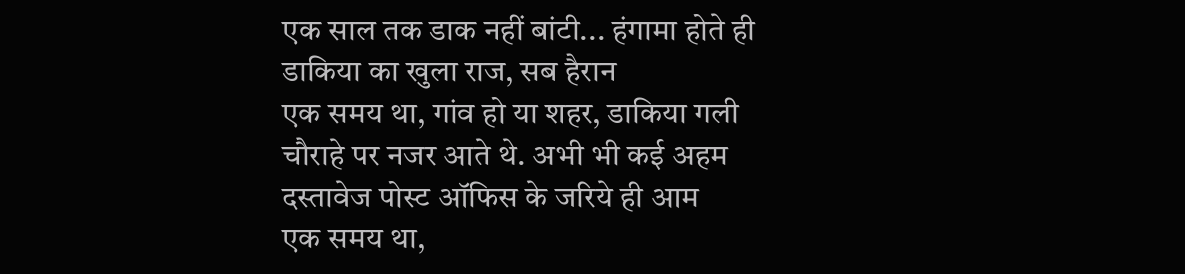एक साल तक डाक नहीं बांटी... हंगामा होते ही डाकिया का खुला राज, सब हैरान
एक समय था, गांव हो या शहर, डाकिया गली चौराहे पर नजर आते थे. अभी भी कई अहम दस्तावेज पोस्ट ऑफिस के जरिये ही आम
एक समय था,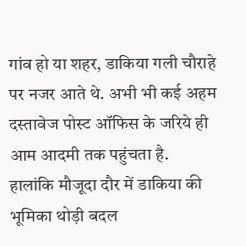गांव हो या शहर, डाकिया गली चौराहे पर नजर आते थे. अभी भी कई अहम दस्तावेज पोस्ट ऑफिस के जरिये ही आम आदमी तक पहुंचता है.
हालांकि मौजूदा दौर में डाकिया की भूमिका थोड़ी बदल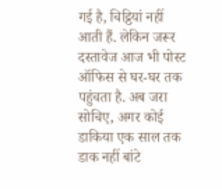गई है, चिट्ठियां नहीं आती हैं. लेकिन जरूर दस्तावेज आज भी पोस्ट ऑफिस से घर-घर तक
पहुंचता है. अब जरा सोचिए, अगर कोई डाकिया एक साल तक डाक नहीं बांटे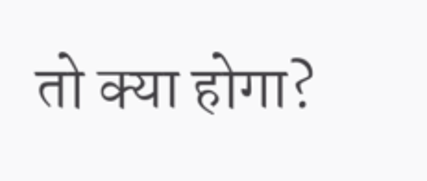तो क्या होगा?